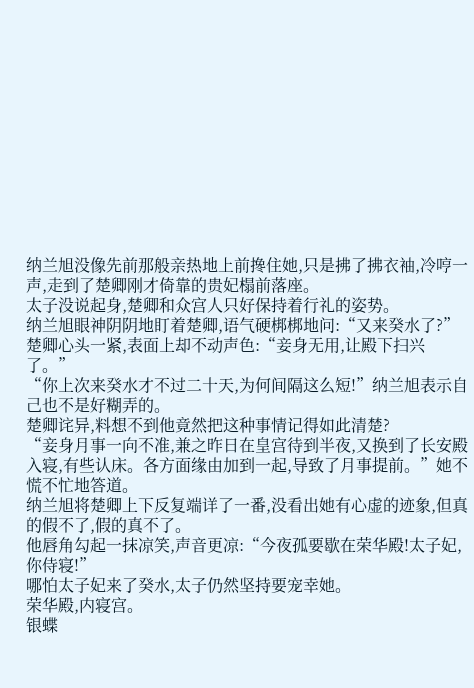纳兰旭没像先前那般亲热地上前搀住她,只是拂了拂衣袖,冷哼一声,走到了楚卿刚才倚靠的贵妃榻前落座。
太子没说起身,楚卿和众宫人只好保持着行礼的姿势。
纳兰旭眼神阴阴地盯着楚卿,语气硬梆梆地问:“又来癸水了?”
楚卿心头一紧,表面上却不动声色:“妾身无用,让殿下扫兴了。”
“你上次来癸水才不过二十天,为何间隔这么短!”纳兰旭表示自己也不是好糊弄的。
楚卿诧异,料想不到他竟然把这种事情记得如此清楚?
“妾身月事一向不准,兼之昨日在皇宫待到半夜,又换到了长安殿入寝,有些认床。各方面缘由加到一起,导致了月事提前。”她不慌不忙地答道。
纳兰旭将楚卿上下反复端详了一番,没看出她有心虚的迹象,但真的假不了,假的真不了。
他唇角勾起一抹凉笑,声音更凉:“今夜孤要歇在荣华殿!太子妃,你侍寝!”
哪怕太子妃来了癸水,太子仍然坚持要宠幸她。
荣华殿,内寝宫。
银蝶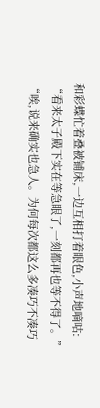和彩蝶忙着叠被铺床,一边互相打着眼色,小声地嘀咕:
“看来太子殿下实在等急眼了,一刻都再也等不得了。”
“唉,说来确实也急人。为何每次都这么多凑巧不凑巧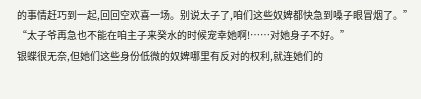的事情赶巧到一起,回回空欢喜一场。别说太子了,咱们这些奴婢都快急到嗓子眼冒烟了。”
“太子爷再急也不能在咱主子来癸水的时候宠幸她啊!……对她身子不好。”
银蝶很无奈,但她们这些身份低微的奴婢哪里有反对的权利,就连她们的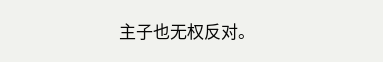主子也无权反对。